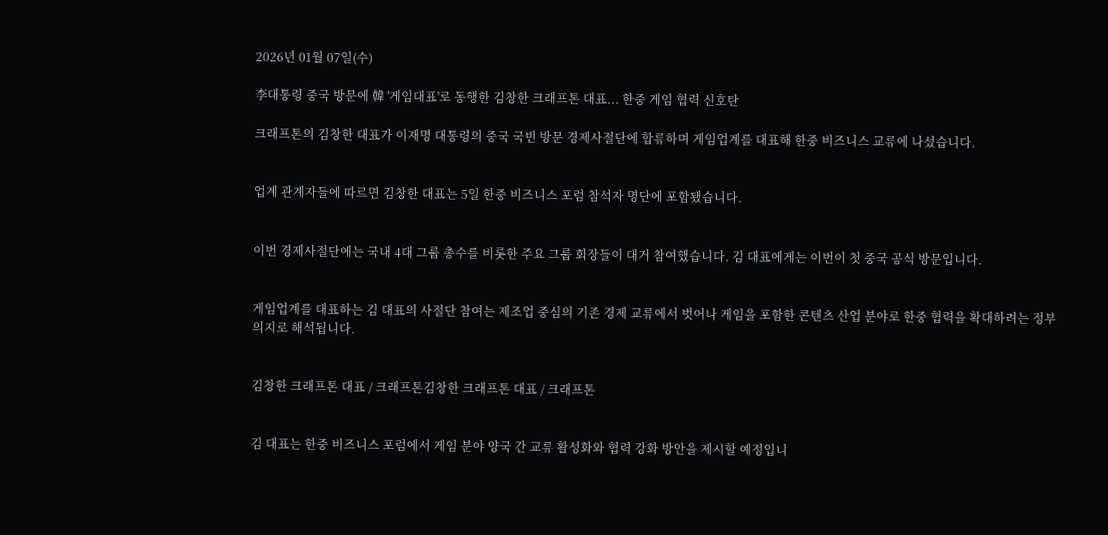2026년 01월 07일(수)

李대통령 중국 방문에 韓 '게임대표'로 동행한 김창한 크래프톤 대표... 한중 게임 협력 신호탄

크래프톤의 김창한 대표가 이재명 대통령의 중국 국빈 방문 경제사절단에 합류하며 게임업계를 대표해 한중 비즈니스 교류에 나섰습니다.


업계 관계자들에 따르면 김창한 대표는 5일 한중 비즈니스 포럼 참석자 명단에 포함됐습니다.


이번 경제사절단에는 국내 4대 그룹 총수를 비롯한 주요 그룹 회장들이 대거 참여했습니다. 김 대표에게는 이번이 첫 중국 공식 방문입니다.


게임업계를 대표하는 김 대표의 사절단 참여는 제조업 중심의 기존 경제 교류에서 벗어나 게임을 포함한 콘텐츠 산업 분야로 한중 협력을 확대하려는 정부 의지로 해석됩니다.


김창한 크래프톤 대표 / 크래프톤김창한 크래프톤 대표 / 크래프톤


김 대표는 한중 비즈니스 포럼에서 게임 분야 양국 간 교류 활성화와 협력 강화 방안을 제시할 예정입니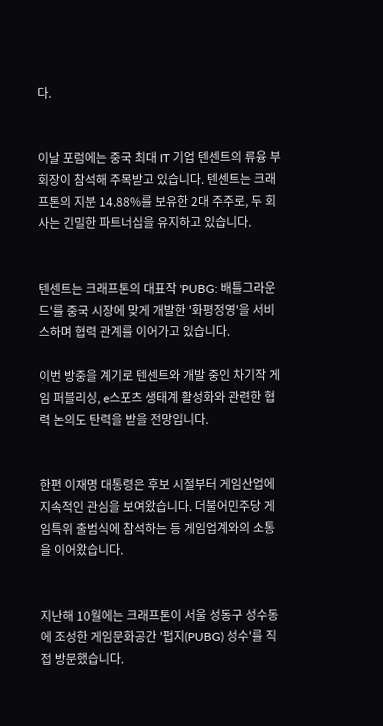다.


이날 포럼에는 중국 최대 IT 기업 텐센트의 류융 부회장이 참석해 주목받고 있습니다. 텐센트는 크래프톤의 지분 14.88%를 보유한 2대 주주로, 두 회사는 긴밀한 파트너십을 유지하고 있습니다.


텐센트는 크래프톤의 대표작 'PUBG: 배틀그라운드'를 중국 시장에 맞게 개발한 '화평정영'을 서비스하며 협력 관계를 이어가고 있습니다.

이번 방중을 계기로 텐센트와 개발 중인 차기작 게임 퍼블리싱, e스포츠 생태계 활성화와 관련한 협력 논의도 탄력을 받을 전망입니다.


한편 이재명 대통령은 후보 시절부터 게임산업에 지속적인 관심을 보여왔습니다. 더불어민주당 게임특위 출범식에 참석하는 등 게임업계와의 소통을 이어왔습니다.


지난해 10월에는 크래프톤이 서울 성동구 성수동에 조성한 게임문화공간 '펍지(PUBG) 성수'를 직접 방문했습니다.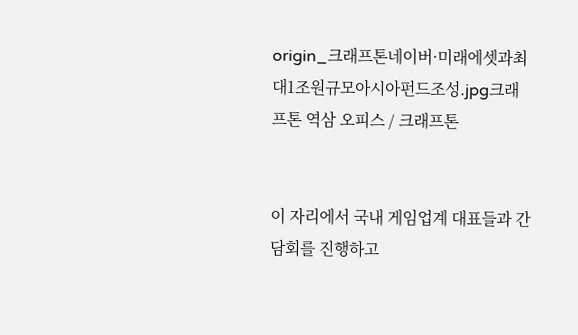origin_크래프톤네이버·미래에셋과최대1조원규모아시아펀드조성.jpg크래프톤 역삼 오피스 / 크래프톤


이 자리에서 국내 게임업계 대표들과 간담회를 진행하고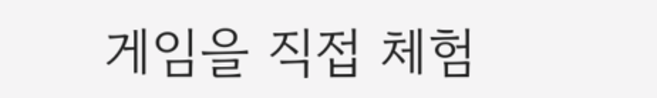게임을 직접 체험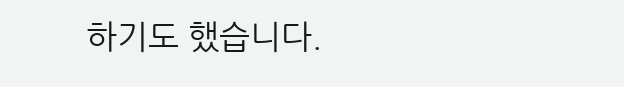하기도 했습니다.